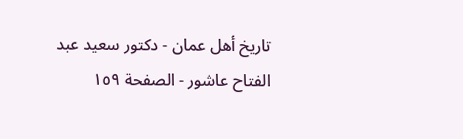تاريخ أهل عمان - دكتور سعيد عبد الفتاح عاشور - الصفحة ١٥٩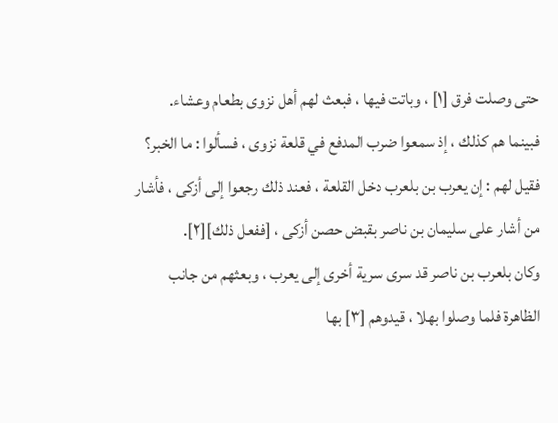حتى وصلت فرق [١] ، وباتت فيها ، فبعث لهم أهل نزوى بطعام وعشاء.
فبينما هم كذلك ، إذ سمعوا ضرب المدفع في قلعة نزوى ، فسألوا : ما الخبر؟ فقيل لهم : إن يعرب بن بلعرب دخل القلعة ، فعند ذلك رجعوا إلى أزكى ، فأشار من أشار على سليمان بن ناصر بقبض حصن أزكى ، [ففعل ذلك][٢].
وكان بلعرب بن ناصر قد سرى سرية أخرى إلى يعرب ، وبعثهم من جانب الظاهرة فلما وصلوا بهلا ، قيدوهم [٣] بها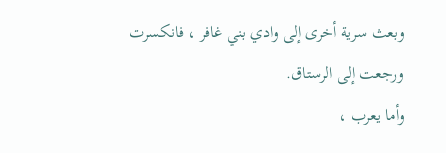وبعث سرية أخرى إلى وادي بني غافر ، فانكسرت ورجعت إلى الرستاق.
وأما يعرب ،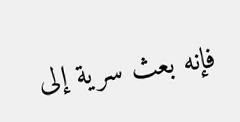فإنه بعث سرية إلى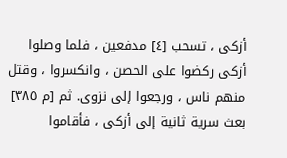أزكى ، تسحب [٤] مدفعين ، فلما وصلوا أزكى ركضوا على الحصن ، وانكسروا ، وقتل منهم ناس ، ورجعوا إلى نزوى. ثم [م ٣٨٥] بعث سرية ثانية إلى أزكى ، فأقاموا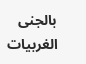بالجنى الغربيات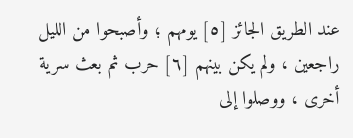عند الطريق الجائز [٥] يومهم ؛ وأصبحوا من الليل راجعين ، ولم يكن بينهم [٦] حرب ثم بعث سرية أخرى ، ووصلوا إلى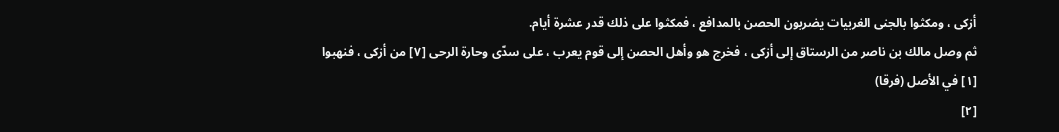أزكى ، ومكثوا بالجنى الغربيات يضربون الحصن بالمدافع ، فمكثوا على ذلك قدر عشرة أيام.
ثم وصل مالك بن ناصر من الرستاق إلى أزكى ، فخرج هو وأهل الحصن إلى قوم يعرب ، على سدّى وحارة الرحى [٧] من أزكى ، فنهبوا
[١] في الأصل (فرقا)
[٢]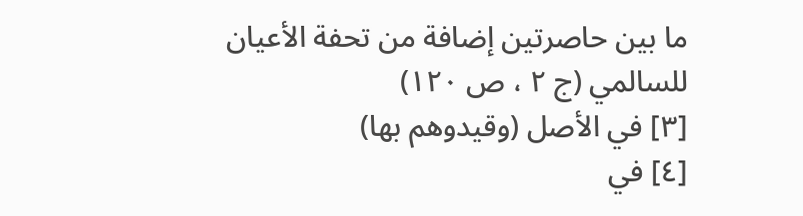ما بين حاصرتين إضافة من تحفة الأعيان للسالمي (ج ٢ ، ص ١٢٠)
[٣] في الأصل (وقيدوهم بها)
[٤] في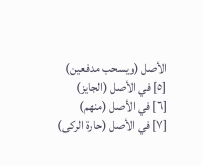الأصل (ويسحب مدفعين)
[٥] في الأصل (الجايز)
[٦] في الأصل (منهم)
[٧] في الأصل (حارة الركى)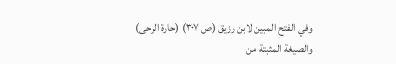وفي الفتح المبين لابن رزيق (ص ٣٠٧) (حارة الرحى) والصيغة المثبتة من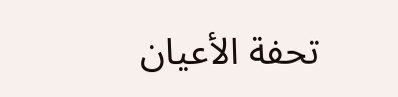تحفة الأعيان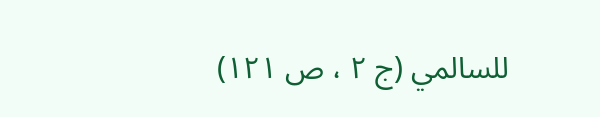للسالمي (ج ٢ ، ص ١٢١)